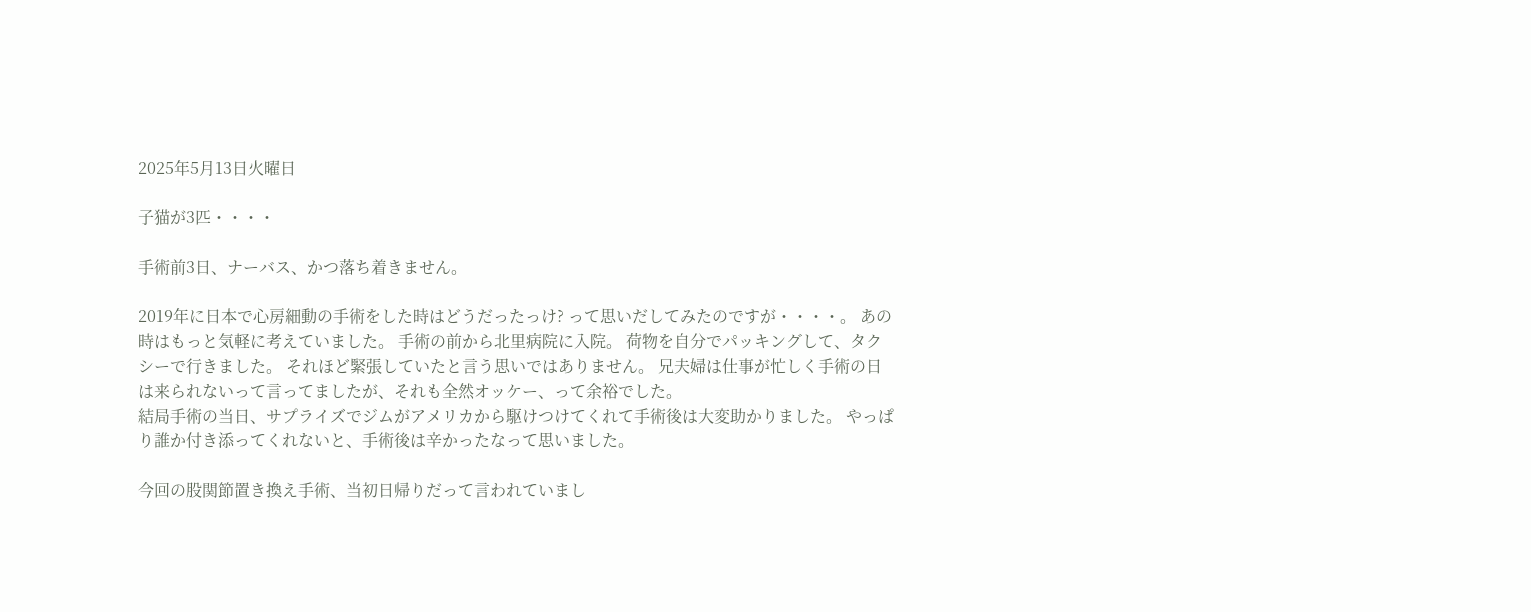2025年5月13日火曜日

子猫が3匹・・・・

手術前3日、ナーバス、かつ落ち着きません。

2019年に日本で心房細動の手術をした時はどうだったっけ? って思いだしてみたのですが・・・・。 あの時はもっと気軽に考えていました。 手術の前から北里病院に入院。 荷物を自分でパッキングして、タクシーで行きました。 それほど緊張していたと言う思いではありません。 兄夫婦は仕事が忙しく手術の日は来られないって言ってましたが、それも全然オッケー、って余裕でした。
結局手術の当日、サプライズでジムがアメリカから駆けつけてくれて手術後は大変助かりました。 やっぱり誰か付き添ってくれないと、手術後は辛かったなって思いました。

今回の股関節置き換え手術、当初日帰りだって言われていまし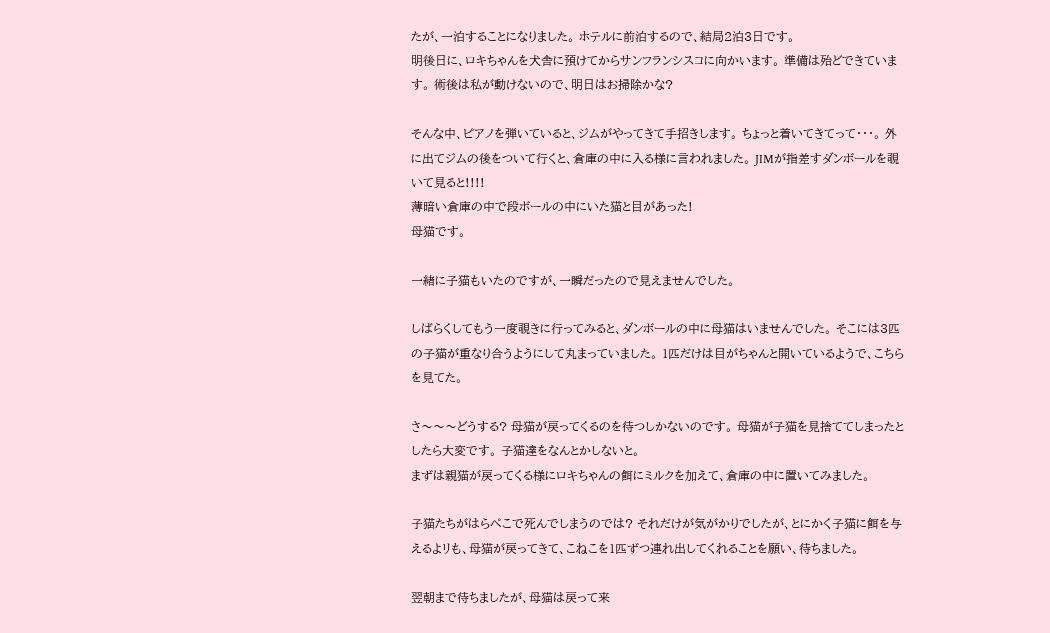たが、一泊することになりました。 ホテルに前泊するので、結局2泊3日です。
明後日に、ロキちゃんを犬舎に預けてからサンフランシスコに向かいます。 準備は殆どできています。 術後は私が動けないので、明日はお掃除かな?

そんな中、ピアノを弾いていると、ジムがやってきて手招きします。 ちょっと着いてきてって・・・。 外に出てジムの後をついて行くと、倉庫の中に入る様に言われました。 JIMが指差すダンボールを覗いて見ると!!!!
薄暗い倉庫の中で段ボールの中にいた猫と目があった!
母猫です。

一緒に子猫もいたのですが、一瞬だったので見えませんでした。

しばらくしてもう一度覗きに行ってみると、ダンボールの中に母猫はいませんでした。 そこには3匹の子猫が重なり合うようにして丸まっていました。 1匹だけは目がちゃんと開いているようで、こちらを見てた。

さ〜〜〜どうする? 母猫が戻ってくるのを待つしかないのです。 母猫が子猫を見捨ててしまったとしたら大変です。 子猫達をなんとかしないと。
まずは親猫が戻ってくる様にロキちゃんの餌にミルクを加えて、倉庫の中に置いてみました。

子猫たちがはらぺこで死んでしまうのでは? それだけが気がかりでしたが、とにかく子猫に餌を与えるよリも、母猫が戻ってきて、こねこを1匹ずつ連れ出してくれることを願い、待ちました。

翌朝まで待ちましたが、母猫は戻って来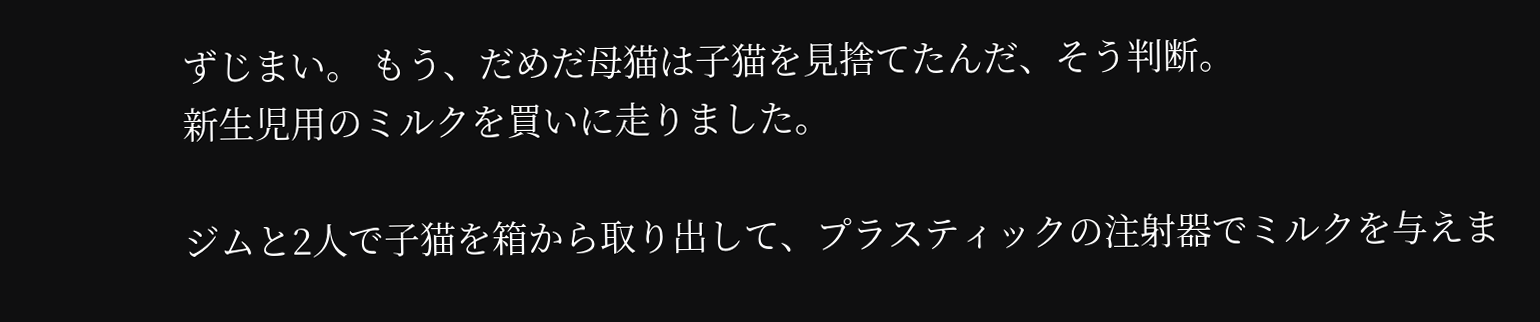ずじまい。 もう、だめだ母猫は子猫を見捨てたんだ、そう判断。
新生児用のミルクを買いに走りました。

ジムと2人で子猫を箱から取り出して、プラスティックの注射器でミルクを与えま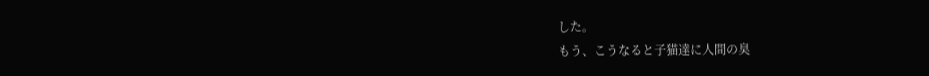した。
もう、こうなると子猫達に人間の臭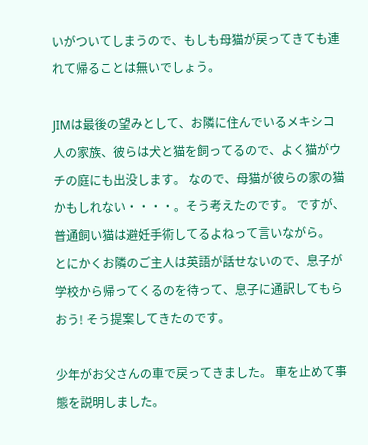いがついてしまうので、もしも母猫が戻ってきても連れて帰ることは無いでしょう。

JIMは最後の望みとして、お隣に住んでいるメキシコ人の家族、彼らは犬と猫を飼ってるので、よく猫がウチの庭にも出没します。 なので、母猫が彼らの家の猫かもしれない・・・・。そう考えたのです。 ですが、普通飼い猫は避妊手術してるよねって言いながら。
とにかくお隣のご主人は英語が話せないので、息子が学校から帰ってくるのを待って、息子に通訳してもらおう! そう提案してきたのです。

少年がお父さんの車で戻ってきました。 車を止めて事態を説明しました。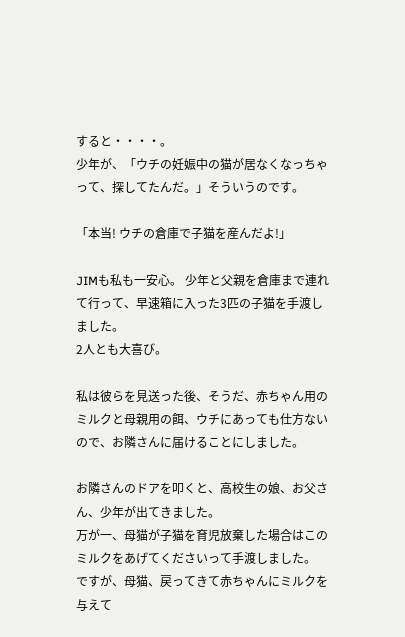すると・・・・。
少年が、「ウチの妊娠中の猫が居なくなっちゃって、探してたんだ。」そういうのです。

「本当! ウチの倉庫で子猫を産んだよ!」

JIMも私も一安心。 少年と父親を倉庫まで連れて行って、早速箱に入った3匹の子猫を手渡しました。
2人とも大喜び。

私は彼らを見送った後、そうだ、赤ちゃん用のミルクと母親用の餌、ウチにあっても仕方ないので、お隣さんに届けることにしました。

お隣さんのドアを叩くと、高校生の娘、お父さん、少年が出てきました。
万が一、母猫が子猫を育児放棄した場合はこのミルクをあげてくださいって手渡しました。
ですが、母猫、戻ってきて赤ちゃんにミルクを与えて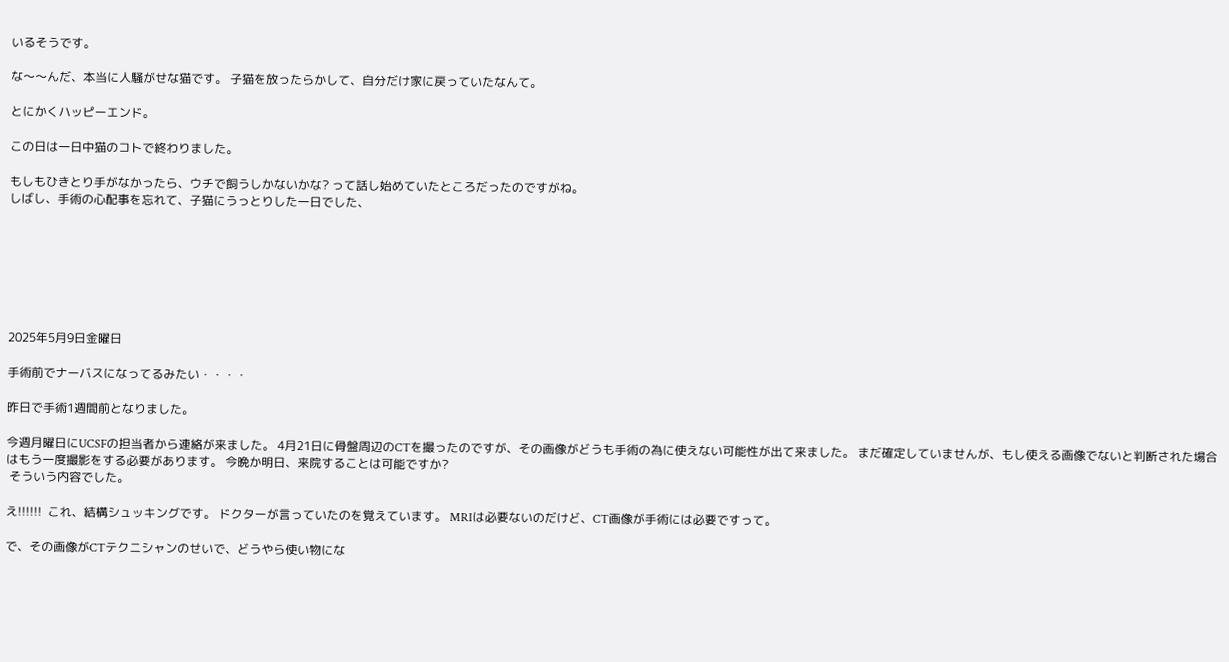いるそうです。

な〜〜んだ、本当に人騒がせな猫です。 子猫を放ったらかして、自分だけ家に戻っていたなんて。

とにかくハッピーエンド。

この日は一日中猫のコトで終わりました。

もしもひきとり手がなかったら、ウチで飼うしかないかな? って話し始めていたところだったのですがね。
しばし、手術の心配事を忘れて、子猫にうっとりした一日でした、







2025年5月9日金曜日

手術前でナーバスになってるみたい・・・・

昨日で手術1週間前となりました。

今週月曜日にUCSFの担当者から連絡が来ました。 4月21日に骨盤周辺のCTを撮ったのですが、その画像がどうも手術の為に使えない可能性が出て来ました。 まだ確定していませんが、もし使える画像でないと判断された場合はもう一度撮影をする必要があります。 今晩か明日、来院することは可能ですか?
 そういう内容でした。

え!!!!!!  これ、結構シュッキングです。 ドクターが言っていたのを覚えています。 MRIは必要ないのだけど、CT画像が手術には必要ですって。

で、その画像がCTテクニシャンのせいで、どうやら使い物にな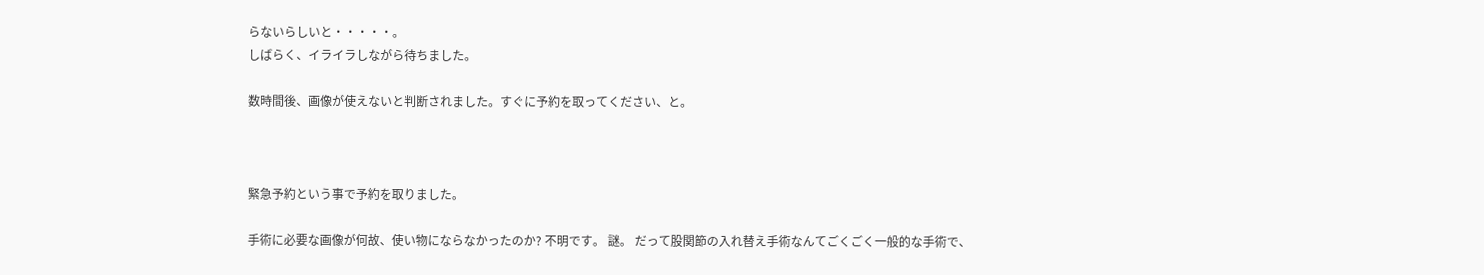らないらしいと・・・・・。
しばらく、イライラしながら待ちました。

数時間後、画像が使えないと判断されました。すぐに予約を取ってください、と。



緊急予約という事で予約を取りました。

手術に必要な画像が何故、使い物にならなかったのか? 不明です。 謎。 だって股関節の入れ替え手術なんてごくごく一般的な手術で、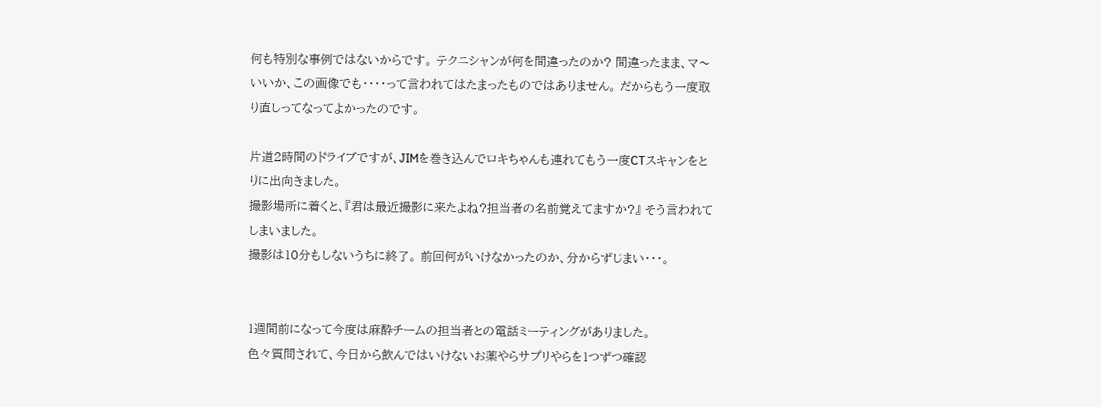何も特別な事例ではないからです。 テクニシャンが何を間違ったのか? 間違ったまま、マ〜いいか、この画像でも・・・・って言われてはたまったものではありません。 だからもう一度取り直しってなってよかったのです。

片道2時間のドライブですが、JIMを巻き込んでロキちゃんも連れてもう一度CTスキャンをとりに出向きました。
撮影場所に着くと、『君は最近撮影に来たよね?担当者の名前覚えてますか?』 そう言われてしまいました。
撮影は10分もしないうちに終了。 前回何がいけなかったのか、分からずじまい・・・。


1週間前になって今度は麻酔チームの担当者との電話ミーティングがありました。
色々質問されて、今日から飲んではいけないお薬やらサプリやらを1つずつ確認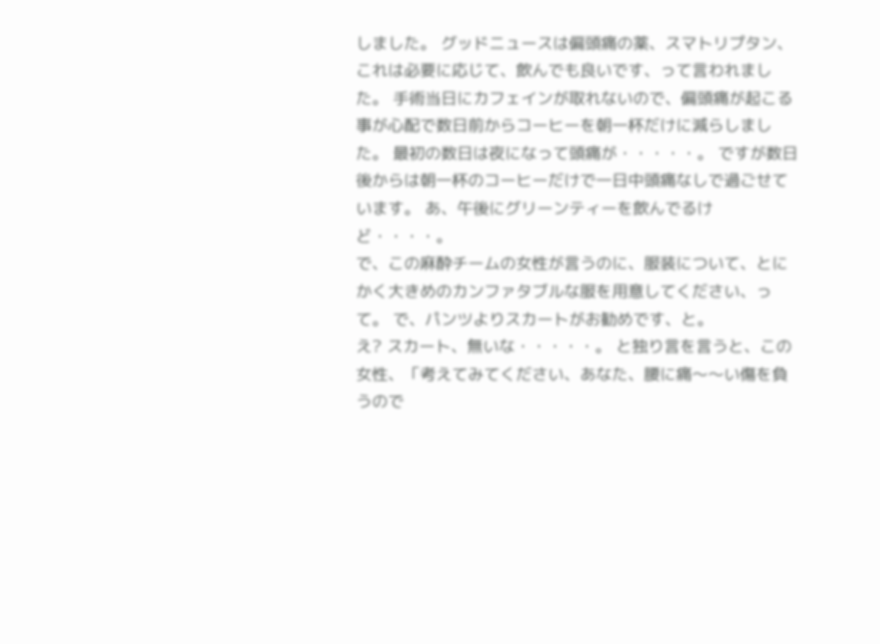しました。 グッドニュースは偏頭痛の薬、スマトリプタン、これは必要に応じて、飲んでも良いです、って言われました。 手術当日にカフェインが取れないので、偏頭痛が起こる事が心配で数日前からコーヒーを朝一杯だけに減らしました。 最初の数日は夜になって頭痛が・・・・・。 ですが数日後からは朝一杯のコーヒーだけで一日中頭痛なしで過ごせています。 あ、午後にグリーンティーを飲んでるけど・・・・。
で、この麻酔チームの女性が言うのに、服装について、とにかく大きめのカンファタブルな服を用意してください、って。 で、パンツよりスカートがお勧めです、と。
え? スカート、無いな・・・・・。 と独り言を言うと、この女性、「考えてみてください、あなた、腰に痛〜〜い傷を負うので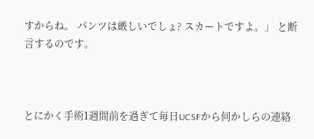すからね。 パンツは厳しいでしょ? スカートですよ。」 と断言するのです。



とにかく手術1週間前を過ぎて毎日UCSFから何かしらの連絡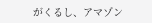がくるし、アマゾン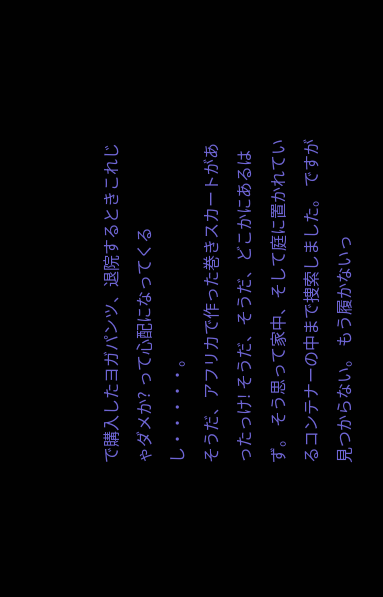で購入したヨガパンツ、退院するときこれじゃダメか? って心配になってくるし・・・・・。
そうだ、アフリカで作った巻きスカートがあったっけ! そうだ、そうだ、どこかにあるはず。 そう思って家中、そして庭に置かれているコンテナーの中まで捜索しました。 ですが見つからない。 もう履かないっ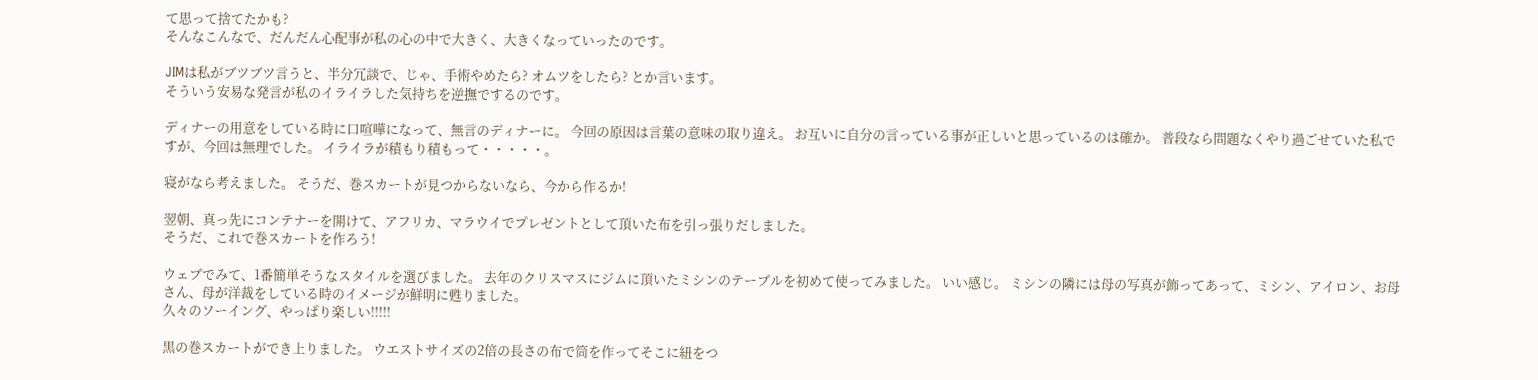て思って捨てたかも?
そんなこんなで、だんだん心配事が私の心の中で大きく、大きくなっていったのです。

JIMは私がブツブツ言うと、半分冗談で、じゃ、手術やめたら? オムツをしたら? とか言います。
そういう安易な発言が私のイライラした気持ちを逆撫でするのです。

ディナーの用意をしている時に口喧嘩になって、無言のディナーに。 今回の原因は言葉の意味の取り違え。 お互いに自分の言っている事が正しいと思っているのは確か。 普段なら問題なくやり過ごせていた私ですが、今回は無理でした。 イライラが積もり積もって・・・・・。

寝がなら考えました。 そうだ、巻スカートが見つからないなら、今から作るか!

翌朝、真っ先にコンテナーを開けて、アフリカ、マラウイでプレゼントとして頂いた布を引っ張りだしました。
そうだ、これで巻スカートを作ろう!

ウェブでみて、1番簡単そうなスタイルを選びました。 去年のクリスマスにジムに頂いたミシンのテーブルを初めて使ってみました。 いい感じ。 ミシンの隣には母の写真が飾ってあって、ミシン、アイロン、お母さん、母が洋裁をしている時のイメージが鮮明に甦りました。
久々のソーイング、やっぱり楽しい!!!!!

黒の巻スカートができ上りました。 ウエストサイズの2倍の長さの布で筒を作ってそこに紐をつ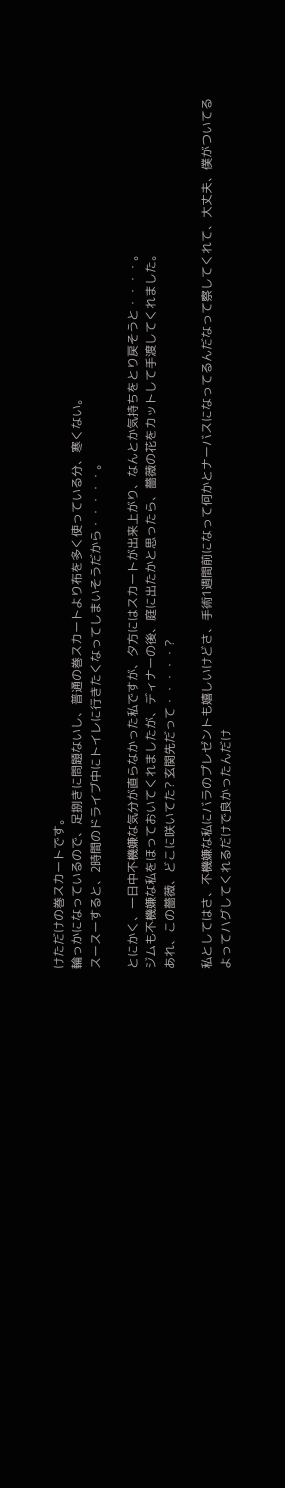けただけの巻スカートです。
輪っかになっているので、足捌きに問題ないし、普通の巻スカートより布を多く使っている分、寒くない。
スースーすると、2時間のドライブ中にトイレに行きたくなってしまいそうだから・・・・・。

とにかく、一日中不機嫌な気分が直らなかった私ですが、夕方にはスカートが出来上がり、なんとか気持ちをとり戻そうと・・・・。
ジムも不機嫌な私をほっておいてくれましたが、ディナーの後、庭に出たかと思ったら、薔薇の花をカットして手渡してくれました。
あれ、この薔薇、どこに咲いてた? 玄関先だって・・・・・?

私としてはさ、不機嫌な私にバラのプレゼントも嬉しいけどさ、手術1週間前になって何かとナーバスになってるんだなって察してくれて、大丈夫、僕がついてるよってハグしてくれるだけで良かったんだけ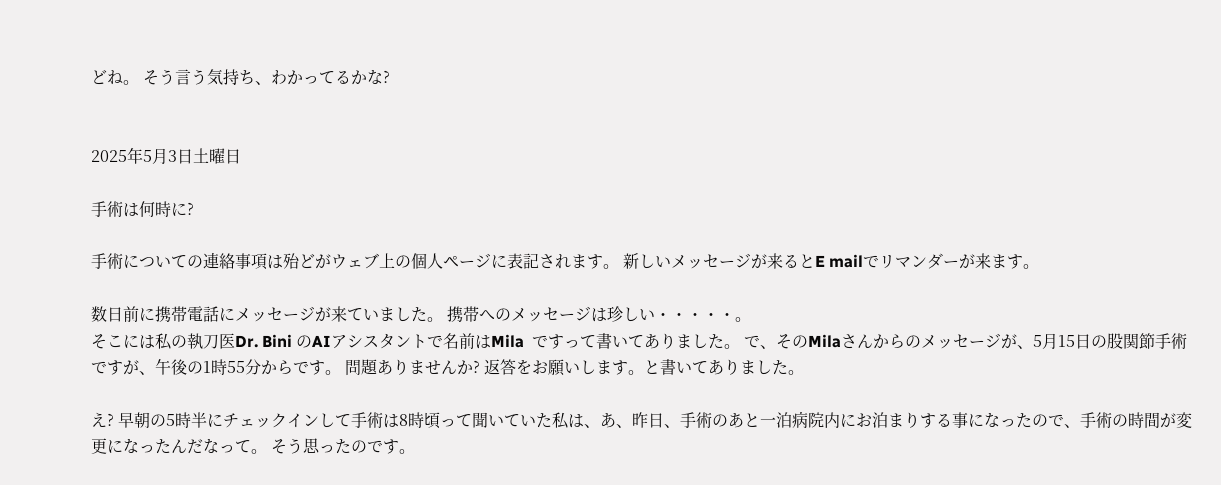どね。 そう言う気持ち、わかってるかな?


2025年5月3日土曜日

手術は何時に?

手術についての連絡事項は殆どがウェブ上の個人ページに表記されます。 新しいメッセージが来るとE mailでリマンダーが来ます。

数日前に携帯電話にメッセージが来ていました。 携帯へのメッセージは珍しい・・・・・。
そこには私の執刀医Dr. Bini のAIアシスタントで名前はMila  ですって書いてありました。 で、そのMilaさんからのメッセージが、5月15日の股関節手術ですが、午後の1時55分からです。 問題ありませんか? 返答をお願いします。と書いてありました。

え? 早朝の5時半にチェックインして手術は8時頃って聞いていた私は、あ、昨日、手術のあと一泊病院内にお泊まりする事になったので、手術の時間が変更になったんだなって。 そう思ったのです。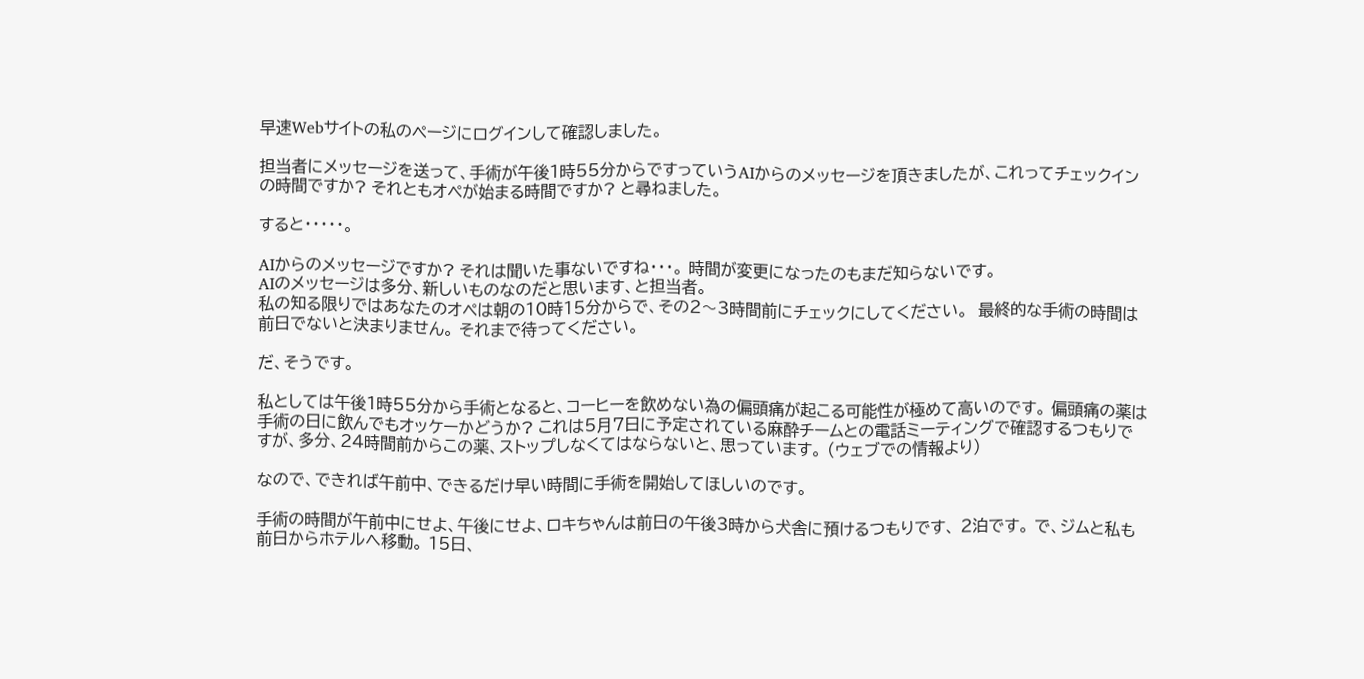早速Webサイトの私のページにログインして確認しました。

担当者にメッセージを送って、手術が午後1時55分からですっていうAIからのメッセージを頂きましたが、これってチェックインの時間ですか? それともオペが始まる時間ですか? と尋ねました。

すると・・・・・。

AIからのメッセージですか? それは聞いた事ないですね・・・。 時間が変更になったのもまだ知らないです。
AIのメッセージは多分、新しいものなのだと思います、と担当者。
私の知る限りではあなたのオペは朝の10時15分からで、その2〜3時間前にチェックにしてください。  最終的な手術の時間は前日でないと決まりません。 それまで待ってください。

だ、そうです。

私としては午後1時55分から手術となると、コーヒーを飲めない為の偏頭痛が起こる可能性が極めて高いのです。 偏頭痛の薬は手術の日に飲んでもオッケーかどうか? これは5月7日に予定されている麻酔チームとの電話ミーティングで確認するつもりですが、多分、24時間前からこの薬、ストップしなくてはならないと、思っています。 (ウェブでの情報より)

なので、できれば午前中、できるだけ早い時間に手術を開始してほしいのです。

手術の時間が午前中にせよ、午後にせよ、ロキちゃんは前日の午後3時から犬舎に預けるつもりです、 2泊です。 で、ジムと私も前日からホテルへ移動。 15日、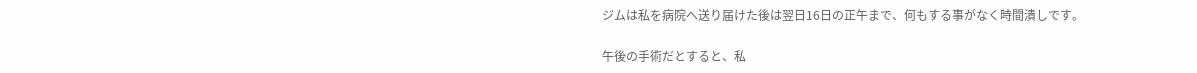ジムは私を病院へ送り届けた後は翌日16日の正午まで、何もする事がなく時間潰しです。

午後の手術だとすると、私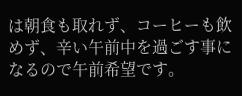は朝食も取れず、コーヒーも飲めず、辛い午前中を過ごす事になるので午前希望です。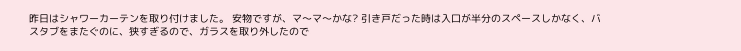昨日はシャワーカーテンを取り付けました。 安物ですが、マ〜マ〜かな? 引き戸だった時は入口が半分のスペースしかなく、バスタブをまたぐのに、狭すぎるので、ガラスを取り外したので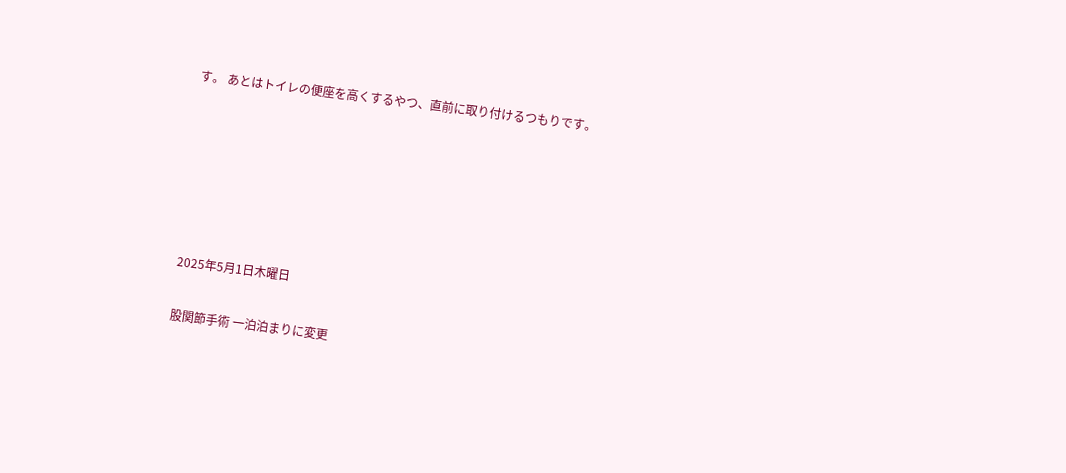す。 あとはトイレの便座を高くするやつ、直前に取り付けるつもりです。






2025年5月1日木曜日

股関節手術 一泊泊まりに変更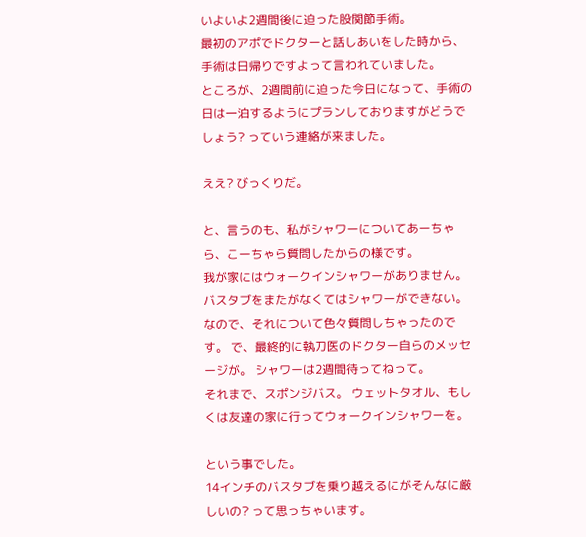いよいよ2週間後に迫った股関節手術。
最初のアポでドクターと話しあいをした時から、手術は日帰りですよって言われていました。
ところが、2週間前に迫った今日になって、手術の日は一泊するようにプランしておりますがどうでしょう? っていう連絡が来ました。

ええ? びっくりだ。

と、言うのも、私がシャワーについてあーちゃら、こーちゃら質問したからの様です。
我が家にはウォークインシャワーがありません。 バスタブをまたがなくてはシャワーができない。 なので、それについて色々質問しちゃったのです。 で、最終的に執刀医のドクター自らのメッセージが。 シャワーは2週間待ってねって。
それまで、スポンジバス。 ウェットタオル、もしくは友達の家に行ってウォークインシャワーを。

という事でした。
14インチのバスタブを乗り越えるにがそんなに厳しいの? って思っちゃいます。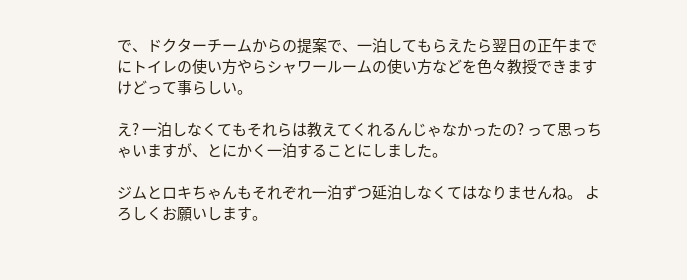で、ドクターチームからの提案で、一泊してもらえたら翌日の正午までにトイレの使い方やらシャワールームの使い方などを色々教授できますけどって事らしい。

え? 一泊しなくてもそれらは教えてくれるんじゃなかったの? って思っちゃいますが、とにかく一泊することにしました。

ジムとロキちゃんもそれぞれ一泊ずつ延泊しなくてはなりませんね。 よろしくお願いします。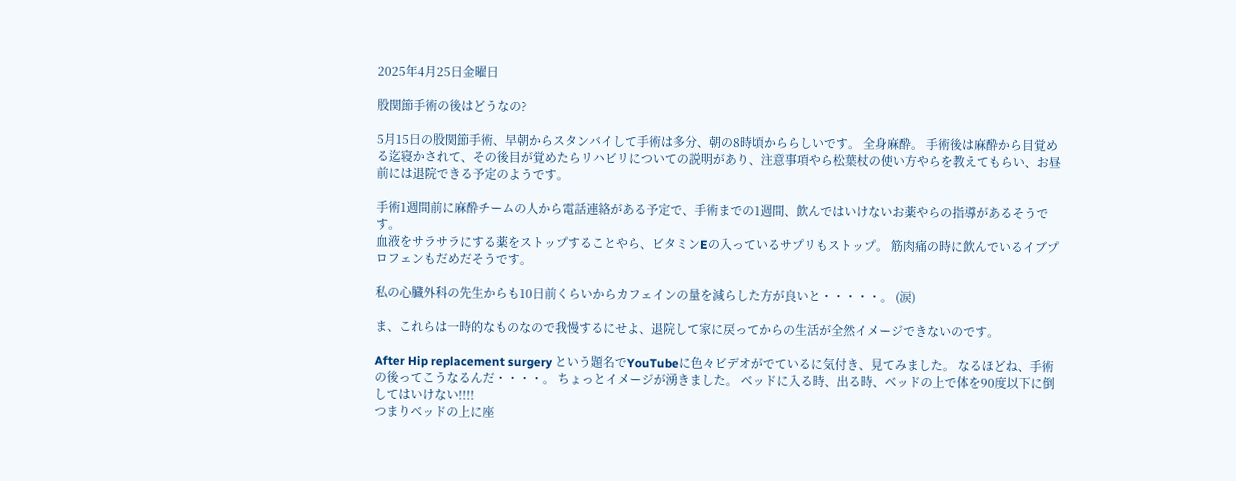2025年4月25日金曜日

股関節手術の後はどうなの?

5月15日の股関節手術、早朝からスタンバイして手術は多分、朝の8時頃かららしいです。 全身麻酔。 手術後は麻酔から目覚める迄寝かされて、その後目が覚めたらリハビリについての説明があり、注意事項やら松葉杖の使い方やらを教えてもらい、お昼前には退院できる予定のようです。

手術1週間前に麻酔チームの人から電話連絡がある予定で、手術までの1週間、飲んではいけないお薬やらの指導があるそうです。
血液をサラサラにする薬をストップすることやら、ビタミンEの入っているサプリもストップ。 筋肉痛の時に飲んでいるイブプロフェンもだめだそうです。

私の心臓外科の先生からも10日前くらいからカフェインの量を減らした方が良いと・・・・・。 (涙)

ま、これらは一時的なものなので我慢するにせよ、退院して家に戻ってからの生活が全然イメージできないのです。

After Hip replacement surgery という題名でYouTubeに色々ビデオがでているに気付き、見てみました。 なるほどね、手術の後ってこうなるんだ・・・・。 ちょっとイメージが湧きました。 ベッドに入る時、出る時、ベッドの上で体を90度以下に倒してはいけない!!!!
つまりベッドの上に座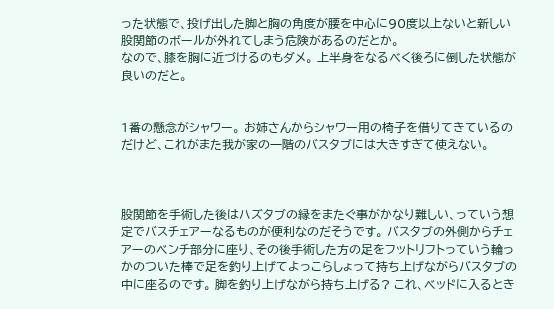った状態で、投げ出した脚と胸の角度が腰を中心に90度以上ないと新しい股関節のボールが外れてしまう危険があるのだとか。
なので、膝を胸に近づけるのもダメ。 上半身をなるべく後ろに倒した状態が良いのだと。


1番の懸念がシャワー。 お姉さんからシャワー用の椅子を借りてきているのだけど、これがまた我が家の一階のバスタブには大きすぎて使えない。



股関節を手術した後はハズタブの縁をまたぐ事がかなり難しい、っていう想定でバスチェアーなるものが便利なのだそうです。 バスタブの外側からチェアーのベンチ部分に座り、その後手術した方の足をフットリフトっていう輪っかのついた棒で足を釣り上げてよっこらしょって持ち上げながらバスタブの中に座るのです。 脚を釣り上げながら持ち上げる? これ、ベッドに入るとき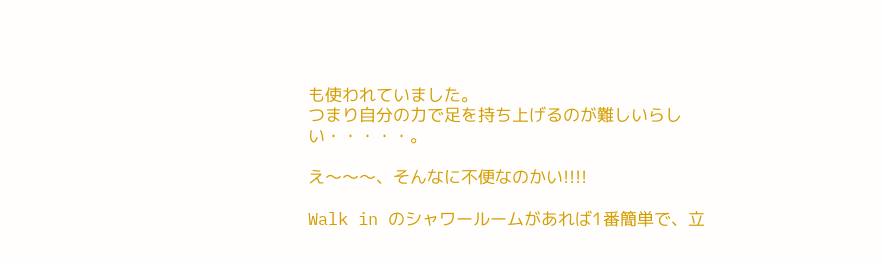も使われていました。
つまり自分の力で足を持ち上げるのが難しいらしい・・・・・。

え〜〜〜、そんなに不便なのかい!!!!

Walk in のシャワールームがあれば1番簡単で、立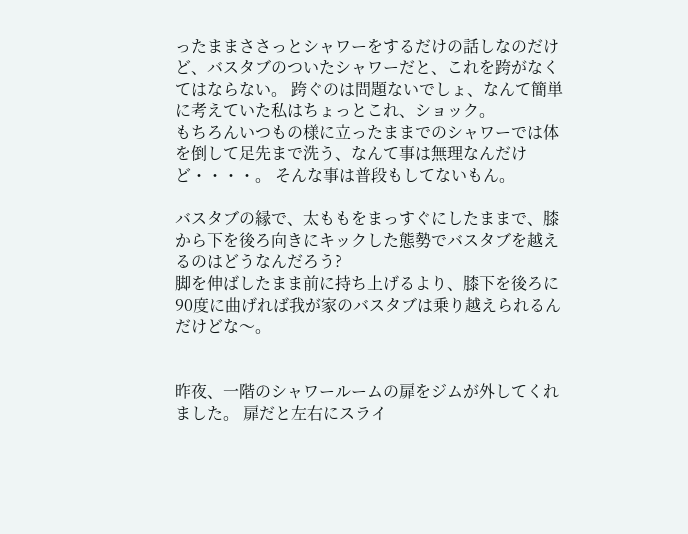ったままささっとシャワーをするだけの話しなのだけど、バスタブのついたシャワーだと、これを跨がなくてはならない。 跨ぐのは問題ないでしょ、なんて簡単に考えていた私はちょっとこれ、ショック。
もちろんいつもの様に立ったままでのシャワーでは体を倒して足先まで洗う、なんて事は無理なんだけど・・・・。 そんな事は普段もしてないもん。

バスタブの縁で、太ももをまっすぐにしたままで、膝から下を後ろ向きにキックした態勢でバスタブを越えるのはどうなんだろう?
脚を伸ばしたまま前に持ち上げるより、膝下を後ろに90度に曲げれば我が家のバスタブは乗り越えられるんだけどな〜。


昨夜、一階のシャワールームの扉をジムが外してくれました。 扉だと左右にスライ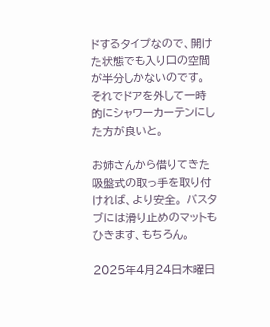ドするタイプなので、開けた状態でも入り口の空間が半分しかないのです。 それでドアを外して一時的にシャワーカーテンにした方が良いと。

お姉さんから借りてきた吸盤式の取っ手を取り付ければ、より安全。 バスタブには滑り止めのマットもひきます、もちろん。

2025年4月24日木曜日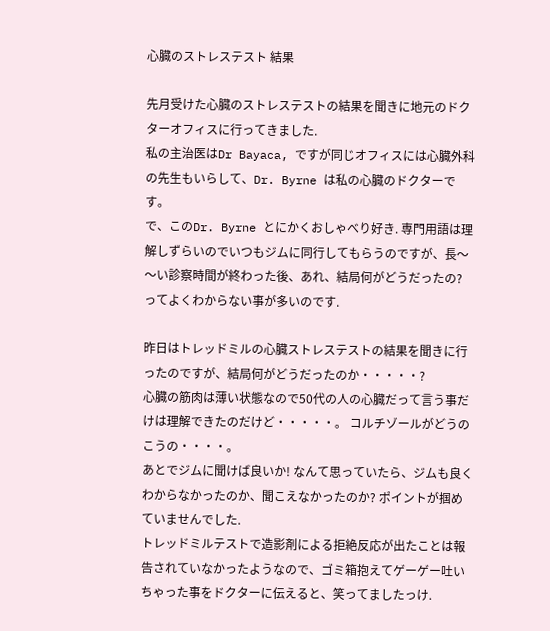心臓のストレステスト 結果

先月受けた心臓のストレステストの結果を聞きに地元のドクターオフィスに行ってきました.
私の主治医はDr Bayaca, ですが同じオフィスには心臓外科の先生もいらして、Dr. Byrne は私の心臓のドクターです。
で、このDr. Byrne とにかくおしゃべり好き. 専門用語は理解しずらいのでいつもジムに同行してもらうのですが、長〜〜い診察時間が終わった後、あれ、結局何がどうだったの? ってよくわからない事が多いのです.

昨日はトレッドミルの心臓ストレステストの結果を聞きに行ったのですが、結局何がどうだったのか・・・・・?
心臓の筋肉は薄い状態なので50代の人の心臓だって言う事だけは理解できたのだけど・・・・・。 コルチゾールがどうのこうの・・・・。
あとでジムに聞けば良いか! なんて思っていたら、ジムも良くわからなかったのか、聞こえなかったのか? ポイントが掴めていませんでした.
トレッドミルテストで造影剤による拒絶反応が出たことは報告されていなかったようなので、ゴミ箱抱えてゲーゲー吐いちゃった事をドクターに伝えると、笑ってましたっけ.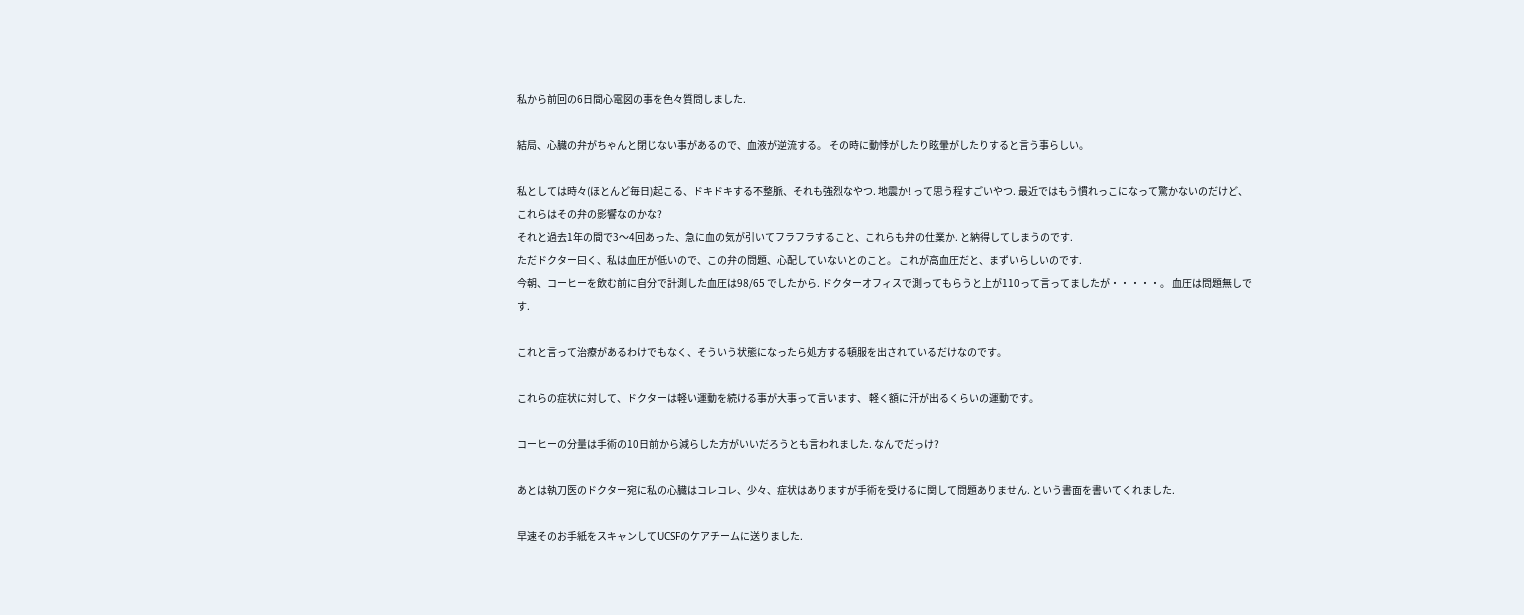私から前回の6日間心電図の事を色々質問しました.

結局、心臓の弁がちゃんと閉じない事があるので、血液が逆流する。 その時に動悸がしたり眩暈がしたりすると言う事らしい。

私としては時々(ほとんど毎日)起こる、ドキドキする不整脈、それも強烈なやつ. 地震か! って思う程すごいやつ. 最近ではもう慣れっこになって驚かないのだけど、これらはその弁の影響なのかな?
それと過去1年の間で3〜4回あった、急に血の気が引いてフラフラすること、これらも弁の仕業か. と納得してしまうのです.
ただドクター曰く、私は血圧が低いので、この弁の問題、心配していないとのこと。 これが高血圧だと、まずいらしいのです.
今朝、コーヒーを飲む前に自分で計測した血圧は98/65 でしたから. ドクターオフィスで測ってもらうと上が110って言ってましたが・・・・・。 血圧は問題無しです.

これと言って治療があるわけでもなく、そういう状態になったら処方する頓服を出されているだけなのです。

これらの症状に対して、ドクターは軽い運動を続ける事が大事って言います、 軽く額に汗が出るくらいの運動です。

コーヒーの分量は手術の10日前から減らした方がいいだろうとも言われました. なんでだっけ?

あとは執刀医のドクター宛に私の心臓はコレコレ、少々、症状はありますが手術を受けるに関して問題ありません. という書面を書いてくれました.

早速そのお手紙をスキャンしてUCSFのケアチームに送りました.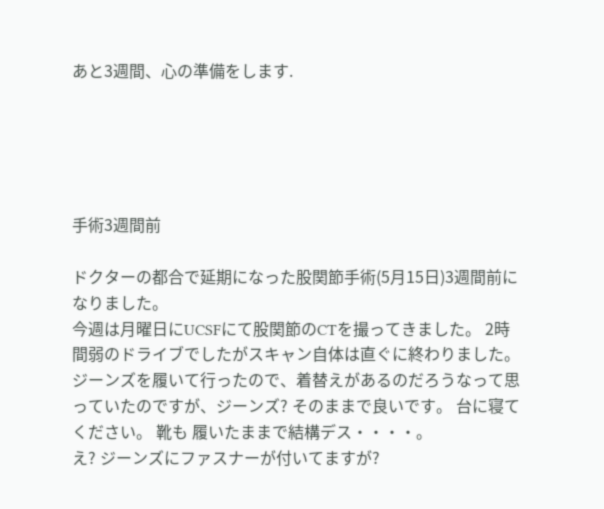あと3週間、心の準備をします.





手術3週間前

ドクターの都合で延期になった股関節手術(5月15日)3週間前になりました。
今週は月曜日にUCSFにて股関節のCTを撮ってきました。 2時間弱のドライブでしたがスキャン自体は直ぐに終わりました。 ジーンズを履いて行ったので、着替えがあるのだろうなって思っていたのですが、ジーンズ? そのままで良いです。 台に寝てください。 靴も 履いたままで結構デス・・・・。
え? ジーンズにファスナーが付いてますが?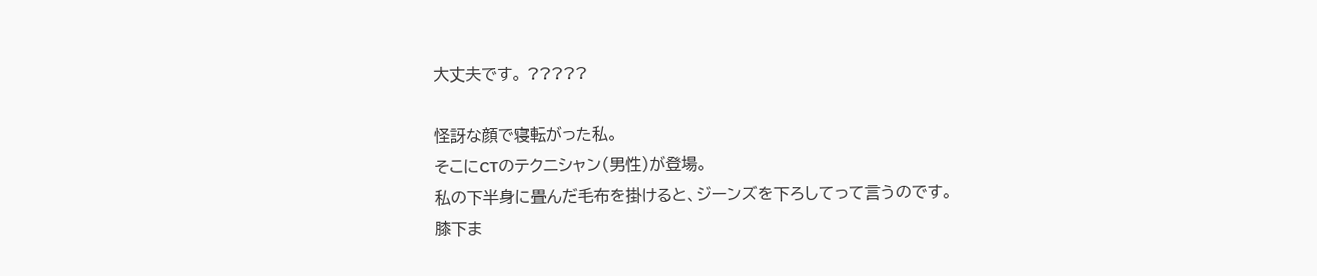大丈夫です。 ?????

怪訝な顔で寝転がった私。
そこにCTのテクニシャン(男性)が登場。
私の下半身に畳んだ毛布を掛けると、ジーンズを下ろしてって言うのです。
膝下ま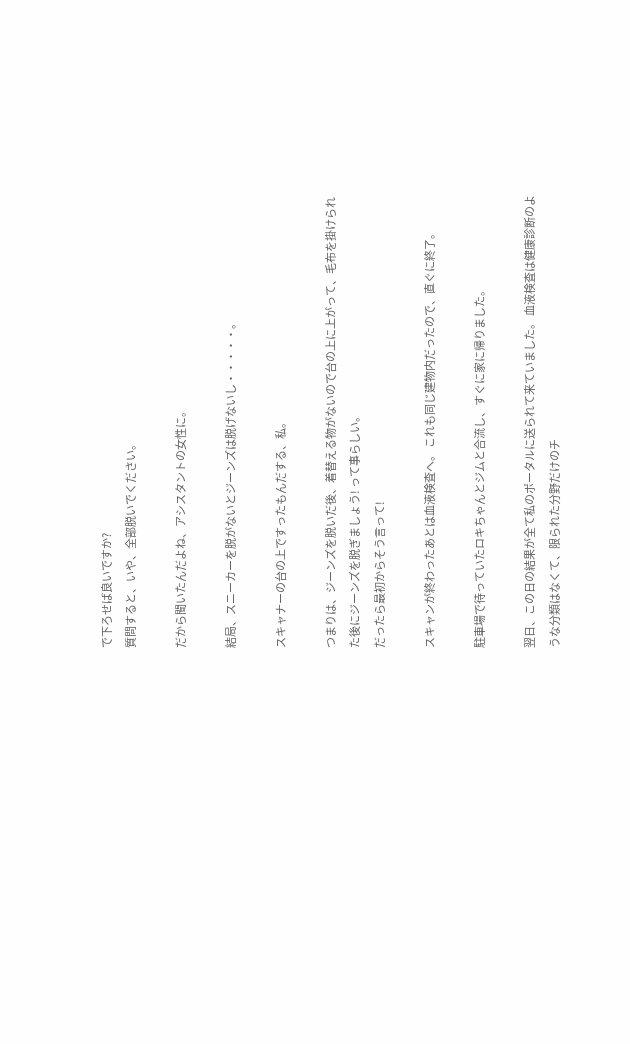で下ろせば良いですか?
質問すると、いや、全部脱いでください。

だから聞いたんだよね、アシスタントの女性に。

結局、スニーカーを脱がないとジーンズは脱げないし・・・・・。

スキャナーの台の上ですったもんだする、私。

つまりは、ジーンズを脱いだ後、着替える物がないので台の上に上がって、毛布を掛けられた後にジーンズを脱ぎましょう! って事らしい。
だったら最初からそう言って!

スキャンが終わったあとは血液検査へ。 これも同じ建物内だったので、直ぐに終了。

駐車場で待っていたロキちゃんとジムと合流し、すぐに家に帰りました。

翌日、この日の結果が全て私のポータルに送られて来ていました。 血液検査は健康診断のような分類はなくて、限られた分野だけのチ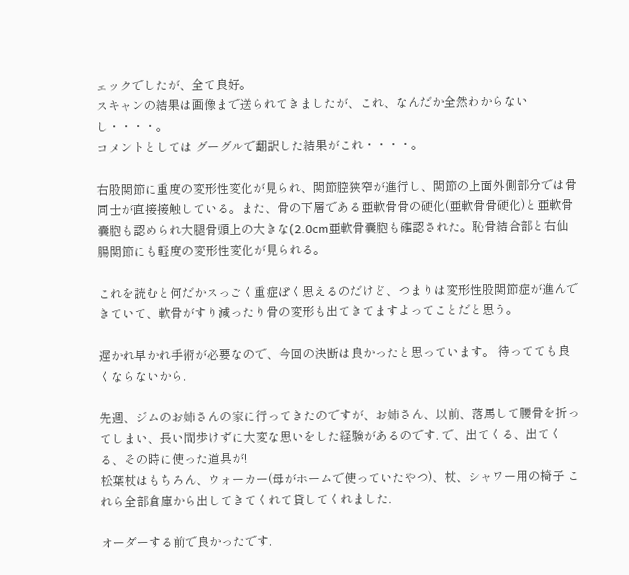ェックでしたが、全て良好。
スキャンの結果は画像まで送られてきましたが、これ、なんだか全然わからないし・・・・。
コメントとしては グーグルで翻訳した結果がこれ・・・・。

右股関節に重度の変形性変化が見られ、関節腔狭窄が進行し、関節の上面外側部分では骨同士が直接接触している。また、骨の下層である亜軟骨骨の硬化(亜軟骨骨硬化)と亜軟骨嚢胞も認められ大腿骨頭上の大きな(2.0cm亜軟骨嚢胞も確認された。恥骨結合部と右仙腸関節にも軽度の変形性変化が見られる。

これを読むと何だかスっごく重症ぽく思えるのだけど、つまりは変形性股関節症が進んできていて、軟骨がすり減ったり骨の変形も出てきてますよってことだと思う。

遅かれ早かれ手術が必要なので、今回の決断は良かったと思っています。 待ってても良くならないから.

先週、ジムのお姉さんの家に行ってきたのですが、お姉さん、以前、落馬して腰骨を折ってしまい、長い間歩けずに大変な思いをした経験があるのです. で、出てくる、出てくる、その時に使った道具が!
松葉杖はもちろん、ウォーカー(母がホームで使っていたやつ)、杖、シャワー用の椅子 これら全部倉庫から出してきてくれて貸してくれました.

オーダーする前で良かったです.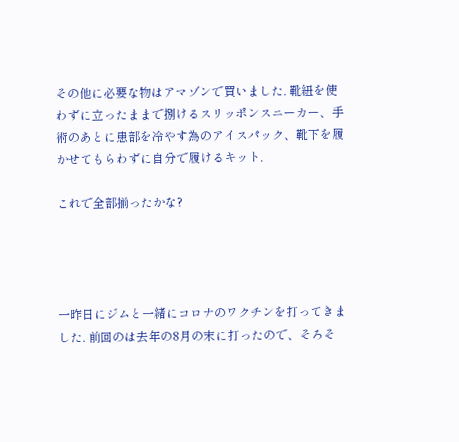その他に必要な物はアマゾンで買いました. 靴紐を使わずに立ったままで捌けるスリッポンスニーカー、手術のあとに患部を冷やす為のアイスパック、靴下を履かせてもらわずに自分で履けるキット.

これで全部揃ったかな?




一昨日にジムと一緒にコロナのワクチンを打ってきました. 前回のは去年の8月の末に打ったので、そろそ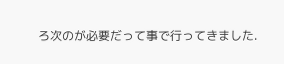ろ次のが必要だって事で行ってきました.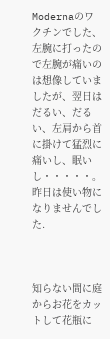Modernaのワクチンでした、 左腕に打ったので左腕が痛いのは想像していましたが、翌日はだるい、だるい、左肩から首に掛けて猛烈に痛いし、眠いし・・・・・。 昨日は使い物になりませんでした.



知らない間に庭からお花をカットして花瓶に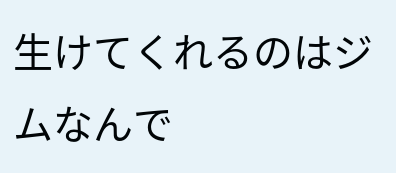生けてくれるのはジムなんで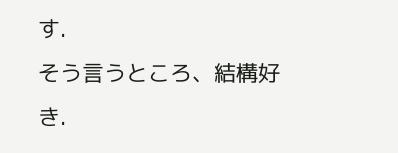す.
そう言うところ、結構好き.